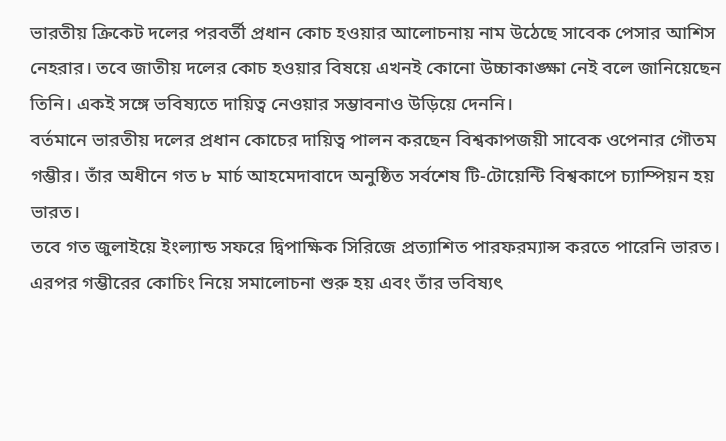ভারতীয় ক্রিকেট দলের পরবর্তী প্রধান কোচ হওয়ার আলোচনায় নাম উঠেছে সাবেক পেসার আশিস নেহরার। তবে জাতীয় দলের কোচ হওয়ার বিষয়ে এখনই কোনো উচ্চাকাঙ্ক্ষা নেই বলে জানিয়েছেন তিনি। একই সঙ্গে ভবিষ্যতে দায়িত্ব নেওয়ার সম্ভাবনাও উড়িয়ে দেননি।
বর্তমানে ভারতীয় দলের প্রধান কোচের দায়িত্ব পালন করছেন বিশ্বকাপজয়ী সাবেক ওপেনার গৌতম গম্ভীর। তাঁর অধীনে গত ৮ মার্চ আহমেদাবাদে অনুষ্ঠিত সর্বশেষ টি-টোয়েন্টি বিশ্বকাপে চ্যাম্পিয়ন হয় ভারত।
তবে গত জুলাইয়ে ইংল্যান্ড সফরে দ্বিপাক্ষিক সিরিজে প্রত্যাশিত পারফরম্যান্স করতে পারেনি ভারত। এরপর গম্ভীরের কোচিং নিয়ে সমালোচনা শুরু হয় এবং তাঁর ভবিষ্যৎ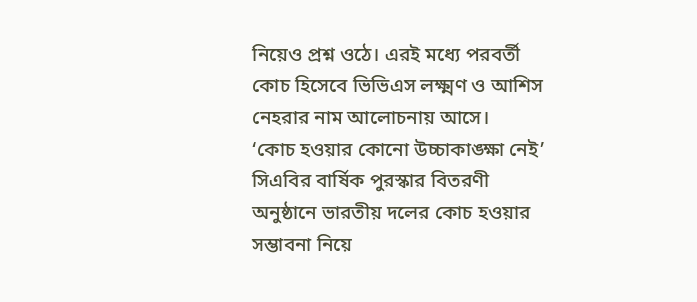নিয়েও প্রশ্ন ওঠে। এরই মধ্যে পরবর্তী কোচ হিসেবে ভিভিএস লক্ষ্মণ ও আশিস নেহরার নাম আলোচনায় আসে।
‘কোচ হওয়ার কোনো উচ্চাকাঙ্ক্ষা নেই’
সিএবির বার্ষিক পুরস্কার বিতরণী অনুষ্ঠানে ভারতীয় দলের কোচ হওয়ার সম্ভাবনা নিয়ে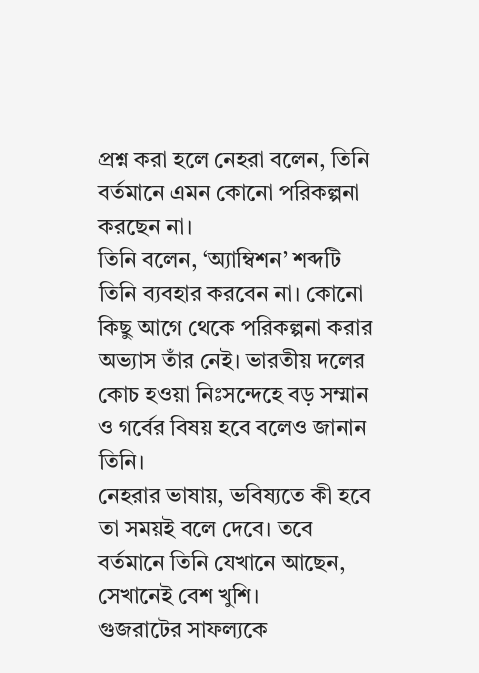প্রশ্ন করা হলে নেহরা বলেন, তিনি বর্তমানে এমন কোনো পরিকল্পনা করছেন না।
তিনি বলেন, ‘অ্যাম্বিশন’ শব্দটি তিনি ব্যবহার করবেন না। কোনো কিছু আগে থেকে পরিকল্পনা করার অভ্যাস তাঁর নেই। ভারতীয় দলের কোচ হওয়া নিঃসন্দেহে বড় সম্মান ও গর্বের বিষয় হবে বলেও জানান তিনি।
নেহরার ভাষায়, ভবিষ্যতে কী হবে তা সময়ই বলে দেবে। তবে বর্তমানে তিনি যেখানে আছেন, সেখানেই বেশ খুশি।
গুজরাটের সাফল্যকে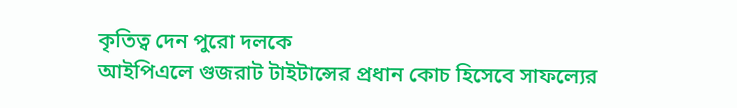কৃতিত্ব দেন পুরো দলকে
আইপিএলে গুজরাট টাইটান্সের প্রধান কোচ হিসেবে সাফল্যের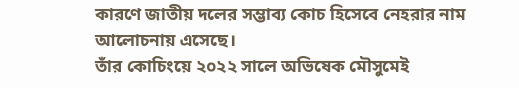কারণে জাতীয় দলের সম্ভাব্য কোচ হিসেবে নেহরার নাম আলোচনায় এসেছে।
তাঁর কোচিংয়ে ২০২২ সালে অভিষেক মৌসুমেই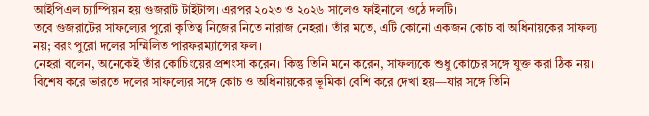আইপিএল চ্যাম্পিয়ন হয় গুজরাট টাইটান্স। এরপর ২০২৩ ও ২০২৬ সালেও ফাইনালে ওঠে দলটি।
তবে গুজরাটের সাফল্যের পুরো কৃতিত্ব নিজের নিতে নারাজ নেহরা। তাঁর মতে, এটি কোনো একজন কোচ বা অধিনায়কের সাফল্য নয়; বরং পুরো দলের সম্মিলিত পারফরম্যান্সের ফল।
নেহরা বলেন, অনেকেই তাঁর কোচিংয়ের প্রশংসা করেন। কিন্তু তিনি মনে করেন, সাফল্যকে শুধু কোচের সঙ্গে যুক্ত করা ঠিক নয়। বিশেষ করে ভারতে দলের সাফল্যের সঙ্গে কোচ ও অধিনায়কের ভূমিকা বেশি করে দেখা হয়—যার সঙ্গে তিনি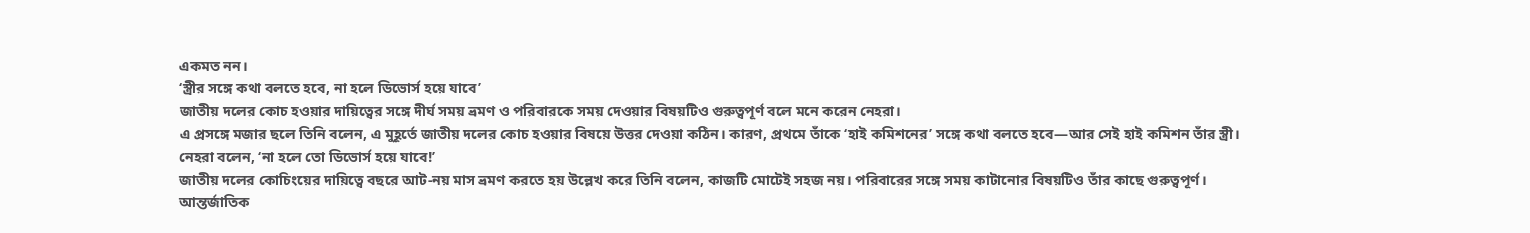একমত নন।
‘স্ত্রীর সঙ্গে কথা বলতে হবে, না হলে ডিভোর্স হয়ে যাবে’
জাতীয় দলের কোচ হওয়ার দায়িত্বের সঙ্গে দীর্ঘ সময় ভ্রমণ ও পরিবারকে সময় দেওয়ার বিষয়টিও গুরুত্বপূর্ণ বলে মনে করেন নেহরা।
এ প্রসঙ্গে মজার ছলে তিনি বলেন, এ মুহূর্তে জাতীয় দলের কোচ হওয়ার বিষয়ে উত্তর দেওয়া কঠিন। কারণ, প্রথমে তাঁকে ‘হাই কমিশনের’ সঙ্গে কথা বলতে হবে—আর সেই হাই কমিশন তাঁর স্ত্রী।
নেহরা বলেন, ‘না হলে তো ডিভোর্স হয়ে যাবে!’
জাতীয় দলের কোচিংয়ের দায়িত্বে বছরে আট-নয় মাস ভ্রমণ করতে হয় উল্লেখ করে তিনি বলেন, কাজটি মোটেই সহজ নয়। পরিবারের সঙ্গে সময় কাটানোর বিষয়টিও তাঁর কাছে গুরুত্বপূর্ণ।
আন্তর্জাতিক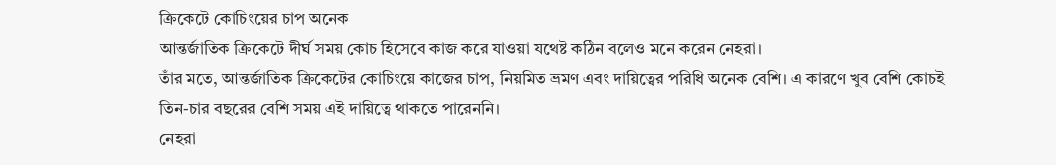ক্রিকেটে কোচিংয়ের চাপ অনেক
আন্তর্জাতিক ক্রিকেটে দীর্ঘ সময় কোচ হিসেবে কাজ করে যাওয়া যথেষ্ট কঠিন বলেও মনে করেন নেহরা।
তাঁর মতে, আন্তর্জাতিক ক্রিকেটের কোচিংয়ে কাজের চাপ, নিয়মিত ভ্রমণ এবং দায়িত্বের পরিধি অনেক বেশি। এ কারণে খুব বেশি কোচই তিন-চার বছরের বেশি সময় এই দায়িত্বে থাকতে পারেননি।
নেহরা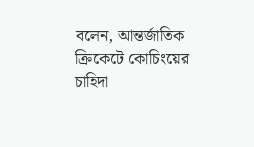বলেন, আন্তর্জাতিক ক্রিকেটে কোচিংয়ের চাহিদা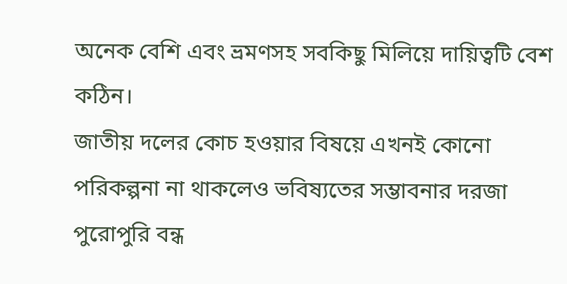অনেক বেশি এবং ভ্রমণসহ সবকিছু মিলিয়ে দায়িত্বটি বেশ কঠিন।
জাতীয় দলের কোচ হওয়ার বিষয়ে এখনই কোনো পরিকল্পনা না থাকলেও ভবিষ্যতের সম্ভাবনার দরজা পুরোপুরি বন্ধ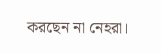করছেন না নেহরা।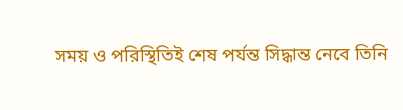সময় ও পরিস্থিতিই শেষ পর্যন্ত সিদ্ধান্ত নেবে তিনি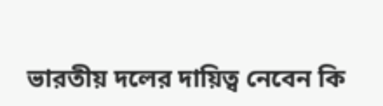ভারতীয় দলের দায়িত্ব নেবেন কি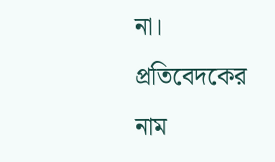না।
প্রতিবেদকের নাম